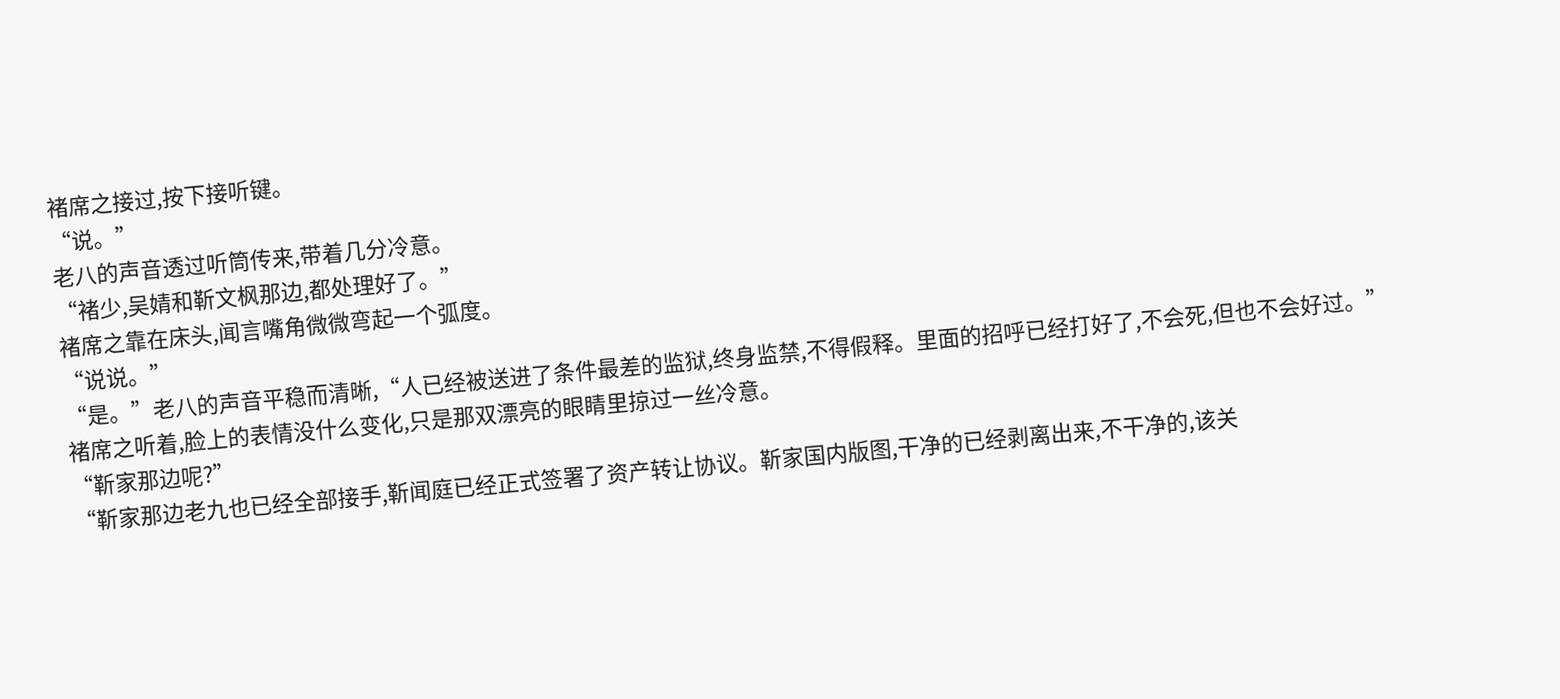褚席之接过,按下接听键。
“说。”
老八的声音透过听筒传来,带着几分冷意。
“褚少,吴婧和靳文枫那边,都处理好了。”
褚席之靠在床头,闻言嘴角微微弯起一个弧度。
“说说。”
“是。”老八的声音平稳而清晰,“人已经被送进了条件最差的监狱,终身监禁,不得假释。里面的招呼已经打好了,不会死,但也不会好过。”
褚席之听着,脸上的表情没什么变化,只是那双漂亮的眼睛里掠过一丝冷意。
“靳家那边呢?”
“靳家那边老九也已经全部接手,靳闻庭已经正式签署了资产转让协议。靳家国内版图,干净的已经剥离出来,不干净的,该关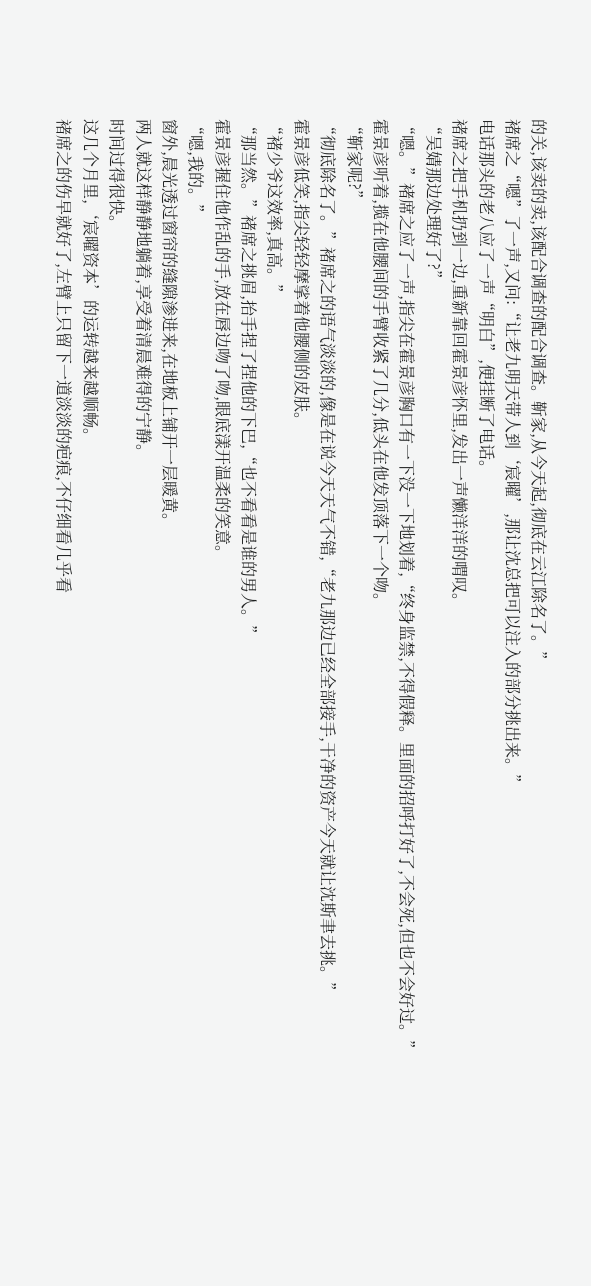的关,该卖的卖,该配合调查的配合调查。靳家,从今天起,彻底在云江除名了。”
褚席之“嗯”了一声,又问:“让老九明天带人到‘宸曜’,那让沈总把可以注入的部分挑出来。”
电话那头的老八应了一声“明白”,便挂断了电话。
褚席之把手机扔到一边,重新靠回霍景彦怀里,发出一声懒洋洋的喟叹。
“吴婧那边处理好了?”
“嗯。”褚席之应了一声,指尖在霍景彦胸口有一下没一下地划着,“终身监禁,不得假释。里面的招呼打好了,不会死,但也不会好过。”
霍景彦听着,揽在他腰间的手臂收紧了几分,低头在他发顶落下一个吻。
“靳家呢?”
“彻底除名了。”褚席之的语气淡淡的,像是在说今天天气不错,“老九那边已经全部接手,干净的资产今天就让沈斯聿去挑。”
霍景彦低笑,指尖轻轻摩挲着他腰侧的皮肤。
“褚少爷这效率,真高。”
“那当然。”褚席之挑眉,抬手捏了捏他的下巴,“也不看看是谁的男人。”
霍景彦握住他作乱的手,放在唇边吻了吻,眼底漾开温柔的笑意。
“嗯,我的。”
窗外,晨光透过窗帘的缝隙渗进来,在地板上铺开一层暖黄。
两人就这样静静地躺着,享受着清晨难得的宁静。
时间过得很快。
这几个月里,‘宸曜资本’的运转越来越顺畅。
褚席之的伤早就好了,左臂上只留下一道淡淡的疤痕,不仔细看几乎看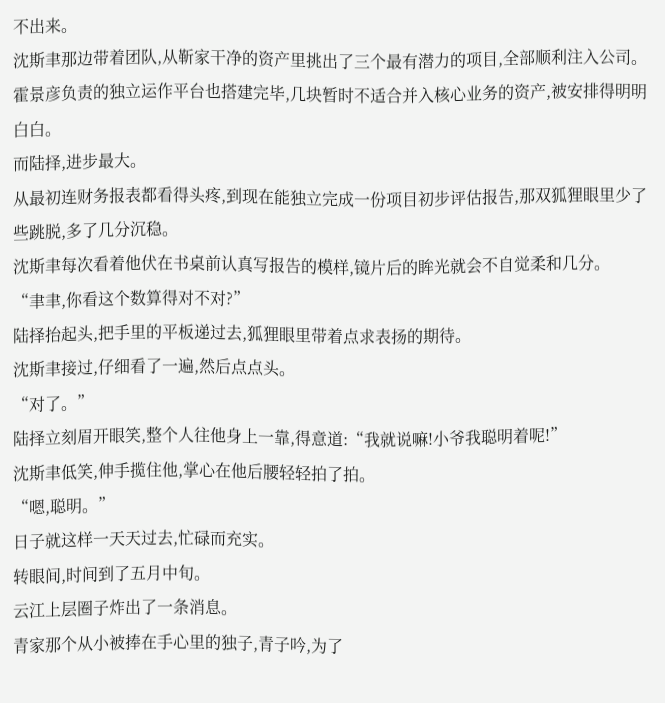不出来。
沈斯聿那边带着团队,从靳家干净的资产里挑出了三个最有潜力的项目,全部顺利注入公司。
霍景彦负责的独立运作平台也搭建完毕,几块暂时不适合并入核心业务的资产,被安排得明明白白。
而陆择,进步最大。
从最初连财务报表都看得头疼,到现在能独立完成一份项目初步评估报告,那双狐狸眼里少了些跳脱,多了几分沉稳。
沈斯聿每次看着他伏在书桌前认真写报告的模样,镜片后的眸光就会不自觉柔和几分。
“聿聿,你看这个数算得对不对?”
陆择抬起头,把手里的平板递过去,狐狸眼里带着点求表扬的期待。
沈斯聿接过,仔细看了一遍,然后点点头。
“对了。”
陆择立刻眉开眼笑,整个人往他身上一靠,得意道:“我就说嘛!小爷我聪明着呢!”
沈斯聿低笑,伸手揽住他,掌心在他后腰轻轻拍了拍。
“嗯,聪明。”
日子就这样一天天过去,忙碌而充实。
转眼间,时间到了五月中旬。
云江上层圈子炸出了一条消息。
青家那个从小被捧在手心里的独子,青子吟,为了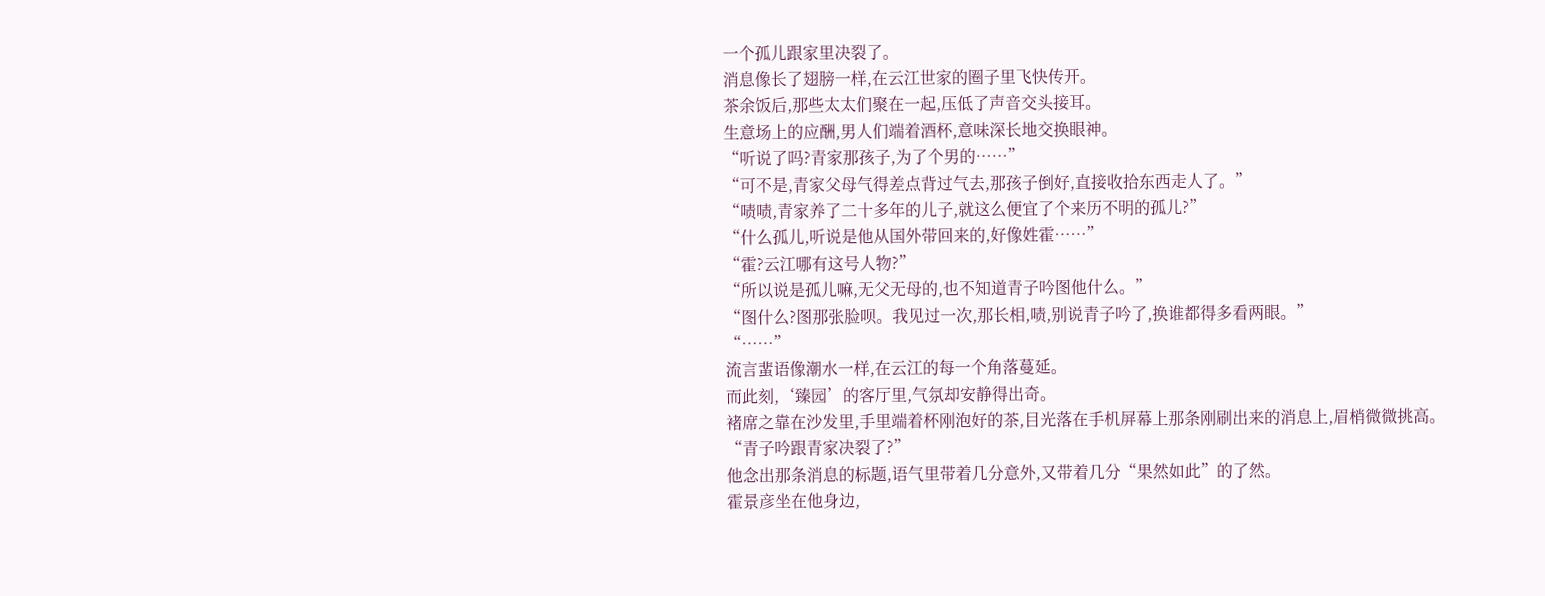一个孤儿跟家里决裂了。
消息像长了翅膀一样,在云江世家的圈子里飞快传开。
茶余饭后,那些太太们聚在一起,压低了声音交头接耳。
生意场上的应酬,男人们端着酒杯,意味深长地交换眼神。
“听说了吗?青家那孩子,为了个男的……”
“可不是,青家父母气得差点背过气去,那孩子倒好,直接收拾东西走人了。”
“啧啧,青家养了二十多年的儿子,就这么便宜了个来历不明的孤儿?”
“什么孤儿,听说是他从国外带回来的,好像姓霍……”
“霍?云江哪有这号人物?”
“所以说是孤儿嘛,无父无母的,也不知道青子吟图他什么。”
“图什么?图那张脸呗。我见过一次,那长相,啧,别说青子吟了,换谁都得多看两眼。”
“……”
流言蜚语像潮水一样,在云江的每一个角落蔓延。
而此刻,‘臻园’的客厅里,气氛却安静得出奇。
褚席之靠在沙发里,手里端着杯刚泡好的茶,目光落在手机屏幕上那条刚刷出来的消息上,眉梢微微挑高。
“青子吟跟青家决裂了?”
他念出那条消息的标题,语气里带着几分意外,又带着几分“果然如此”的了然。
霍景彦坐在他身边,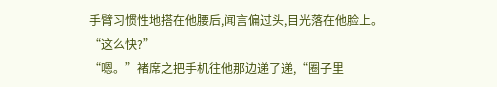手臂习惯性地搭在他腰后,闻言偏过头,目光落在他脸上。
“这么快?”
“嗯。”褚席之把手机往他那边递了递,“圈子里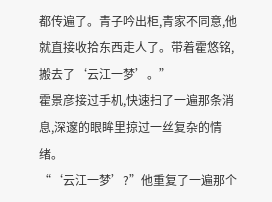都传遍了。青子吟出柜,青家不同意,他就直接收拾东西走人了。带着霍悠铭,搬去了‘云江一梦’。”
霍景彦接过手机,快速扫了一遍那条消息,深邃的眼眸里掠过一丝复杂的情绪。
“‘云江一梦’?”他重复了一遍那个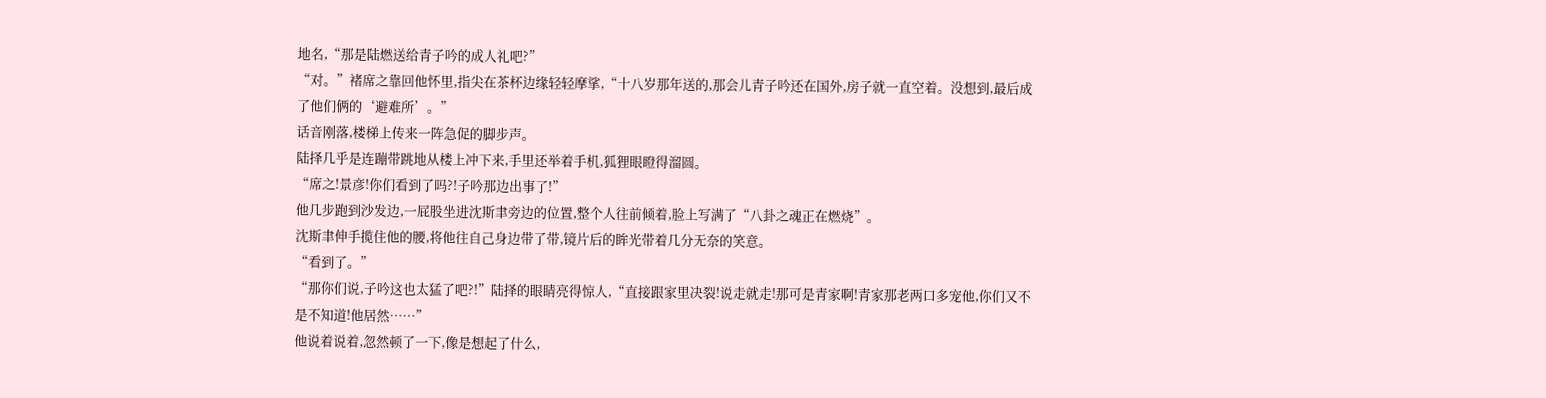地名,“那是陆燃送给青子吟的成人礼吧?”
“对。”褚席之靠回他怀里,指尖在茶杯边缘轻轻摩挲,“十八岁那年送的,那会儿青子吟还在国外,房子就一直空着。没想到,最后成了他们俩的‘避难所’。”
话音刚落,楼梯上传来一阵急促的脚步声。
陆择几乎是连蹦带跳地从楼上冲下来,手里还举着手机,狐狸眼瞪得溜圆。
“席之!景彦!你们看到了吗?!子吟那边出事了!”
他几步跑到沙发边,一屁股坐进沈斯聿旁边的位置,整个人往前倾着,脸上写满了“八卦之魂正在燃烧”。
沈斯聿伸手揽住他的腰,将他往自己身边带了带,镜片后的眸光带着几分无奈的笑意。
“看到了。”
“那你们说,子吟这也太猛了吧?!”陆择的眼睛亮得惊人,“直接跟家里决裂!说走就走!那可是青家啊!青家那老两口多宠他,你们又不是不知道!他居然……”
他说着说着,忽然顿了一下,像是想起了什么,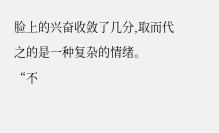脸上的兴奋收敛了几分,取而代之的是一种复杂的情绪。
“不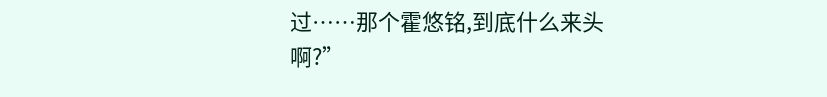过……那个霍悠铭,到底什么来头啊?”